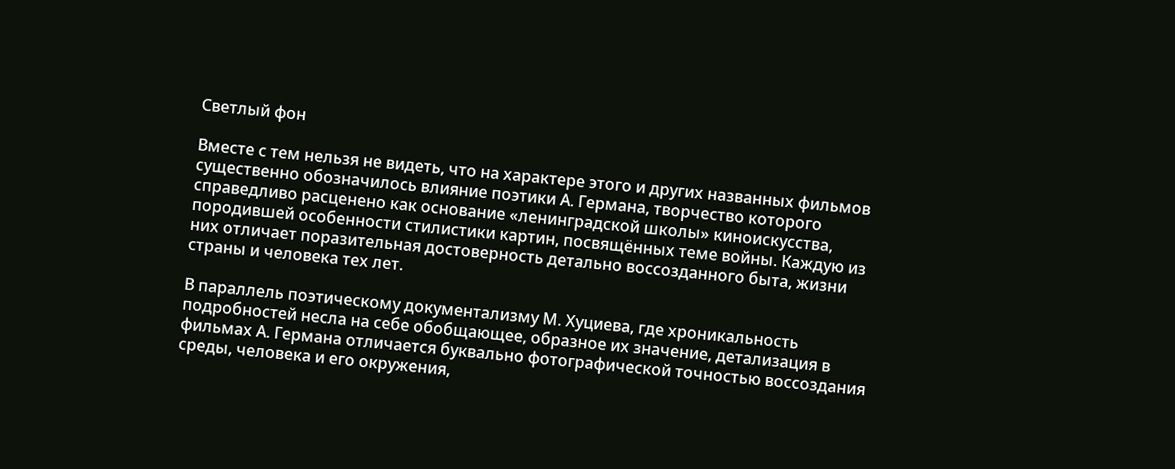Светлый фон

Вместе с тем нельзя не видеть, что на характере этого и других названных фильмов существенно обозначилось влияние поэтики А. Германа, творчество которого справедливо расценено как основание «ленинградской школы» киноискусства, породившей особенности стилистики картин, посвящённых теме войны. Каждую из них отличает поразительная достоверность детально воссозданного быта, жизни страны и человека тех лет.

В параллель поэтическому документализму М. Хуциева, где хроникальность подробностей несла на себе обобщающее, образное их значение, детализация в фильмах А. Германа отличается буквально фотографической точностью воссоздания среды, человека и его окружения,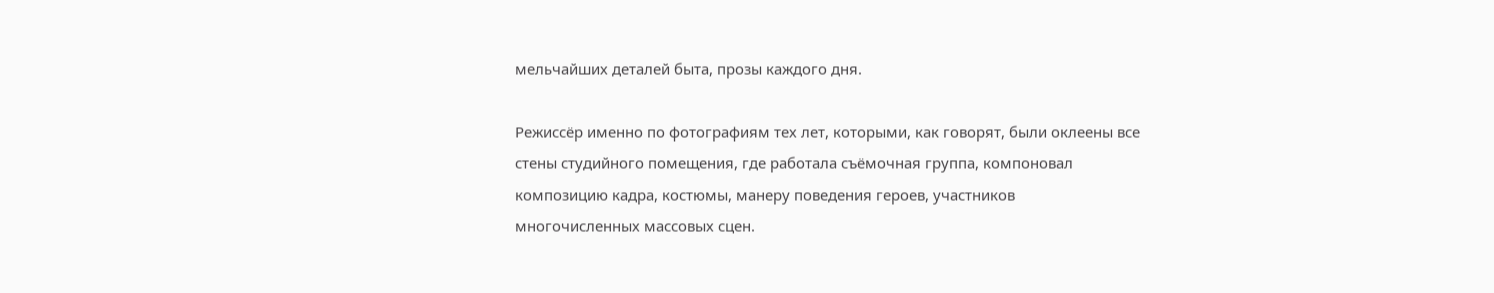мельчайших деталей быта, прозы каждого дня.

Режиссёр именно по фотографиям тех лет, которыми, как говорят, были оклеены все стены студийного помещения, где работала съёмочная группа, компоновал композицию кадра, костюмы, манеру поведения героев, участников многочисленных массовых сцен.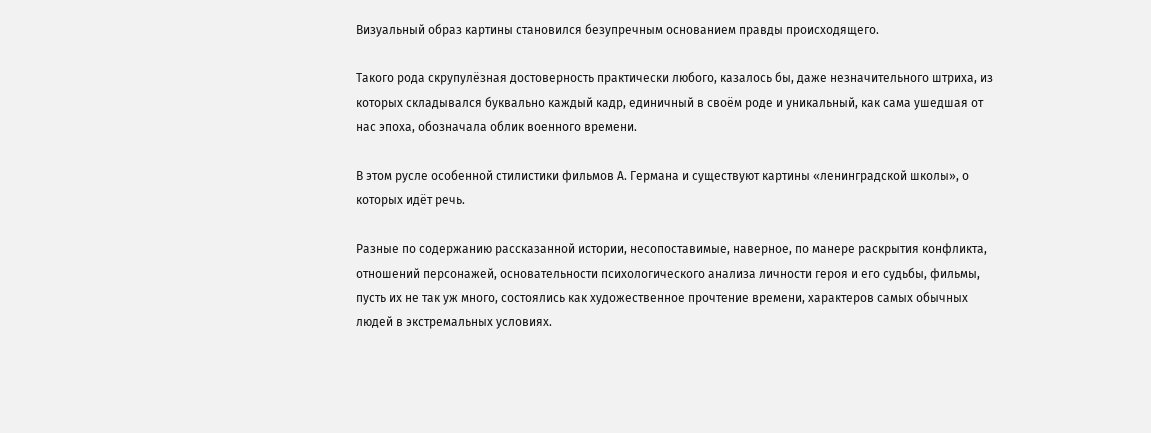Визуальный образ картины становился безупречным основанием правды происходящего.

Такого рода скрупулёзная достоверность практически любого, казалось бы, даже незначительного штриха, из которых складывался буквально каждый кадр, единичный в своём роде и уникальный, как сама ушедшая от нас эпоха, обозначала облик военного времени.

В этом русле особенной стилистики фильмов А. Германа и существуют картины «ленинградской школы», о которых идёт речь.

Разные по содержанию рассказанной истории, несопоставимые, наверное, по манере раскрытия конфликта, отношений персонажей, основательности психологического анализа личности героя и его судьбы, фильмы, пусть их не так уж много, состоялись как художественное прочтение времени, характеров самых обычных людей в экстремальных условиях.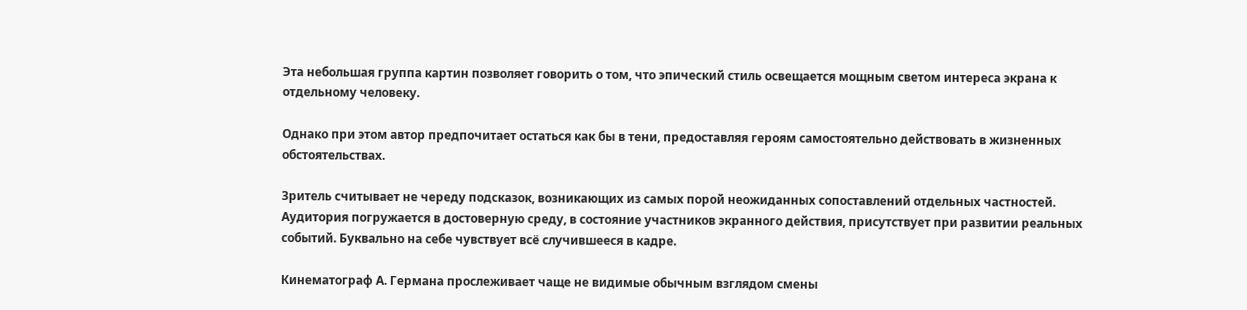Эта небольшая группа картин позволяет говорить о том, что эпический стиль освещается мощным светом интереса экрана к отдельному человеку.

Однако при этом автор предпочитает остаться как бы в тени, предоставляя героям самостоятельно действовать в жизненных обстоятельствах.

Зритель считывает не череду подсказок, возникающих из самых порой неожиданных сопоставлений отдельных частностей. Аудитория погружается в достоверную среду, в состояние участников экранного действия, присутствует при развитии реальных событий. Буквально на себе чувствует всё случившееся в кадре.

Кинематограф А. Германа прослеживает чаще не видимые обычным взглядом смены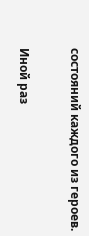состояний каждого из героев.

Иной раз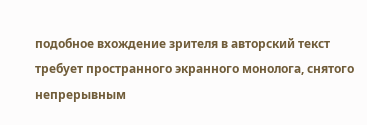подобное вхождение зрителя в авторский текст требует пространного экранного монолога, снятого непрерывным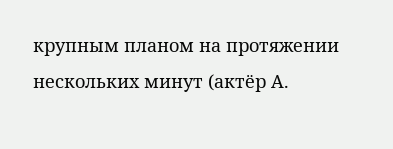крупным планом на протяжении нескольких минут (актёр А.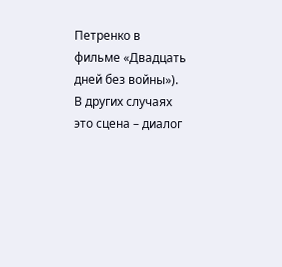Петренко в фильме «Двадцать дней без войны»). В других случаях это сцена – диалог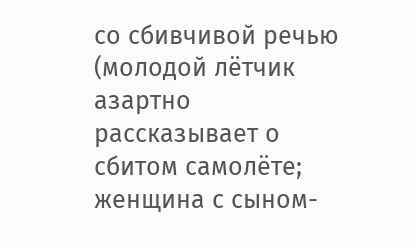со сбивчивой речью (молодой лётчик азартно рассказывает о сбитом самолёте; женщина с сыном-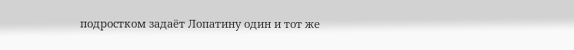подростком задаёт Лопатину один и тот же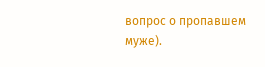вопрос о пропавшем муже).